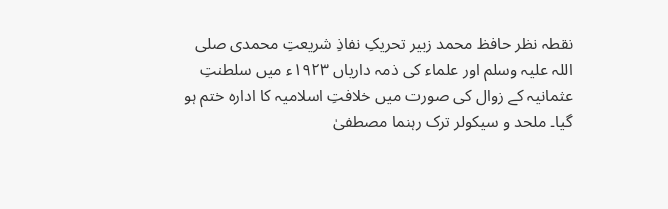نقطہ نظر حافظ محمد زبیر تحریکِ نفاذِ شریعتِ محمدی صلی اللہ علیہ وسلم اور علماء کی ذمہ داریاں ۱۹۲۳ء میں سلطنتِ عثمانیہ کے زوال کی صورت میں خلافتِ اسلامیہ کا ادارہ ختم ہو گیا۔ ملحد و سیکولر ترک رہنما مصطفیٰ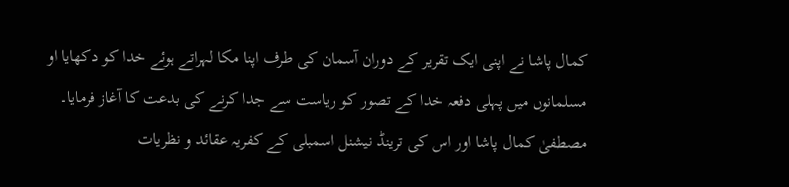کمال پاشا نے اپنی ایک تقریر کے دوران آسمان کی طرف اپنا مکا لہراتے ہوئے خدا کو دکھایا او مسلمانوں میں پہلی دفعہ خدا کے تصور کو ریاست سے جدا کرنے کی بدعت کا آغاز فرمایا۔ مصطفیٰ کمال پاشا اور اس کی ترینڈ نیشنل اسمبلی کے کفریہ عقائد و نظریات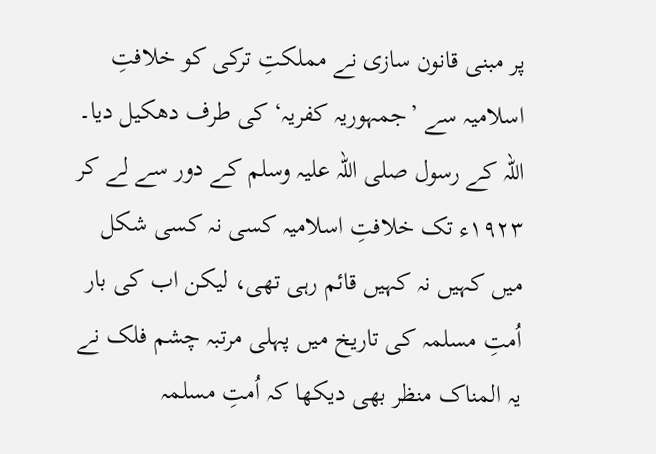پر مبنی قانون سازی نے مملکتِ ترکی کو خلافتِ اسلامیہ سے ’جمہوریہ کفریہ‘ کی طرف دھکیل دیا۔ اللہ کے رسول صلی اللہ علیہ وسلم کے دور سے لے کر ۱۹۲۳ء تک خلافتِ اسلامیہ کسی نہ کسی شکل میں کہیں نہ کہیں قائم رہی تھی، لیکن اب کی بار اُمتِ مسلمہ کی تاریخ میں پہلی مرتبہ چشم فلک نے یہ المناک منظر بھی دیکھا کہ اُمتِ مسلمہ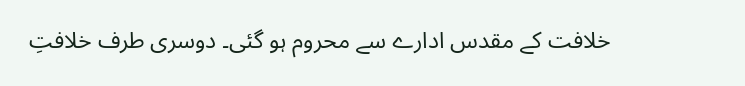خلافت کے مقدس ادارے سے محروم ہو گئی۔ دوسری طرف خلافتِ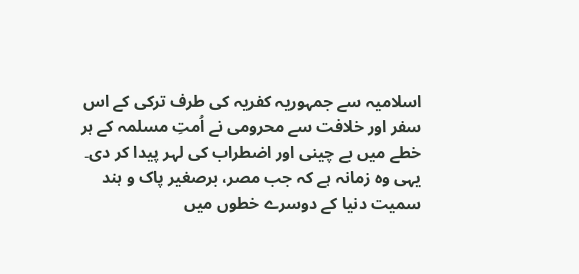اسلامیہ سے جمہوریہ کفریہ کی طرف ترکی کے اس سفر اور خلافت سے محرومی نے اُمتِ مسلمہ کے ہر خطے میں بے چینی اور اضطراب کی لہر پیدا کر دی۔ یہی وہ زمانہ ہے کہ جب مصر، برصغیر پاک و ہند سمیت دنیا کے دوسرے خطوں میں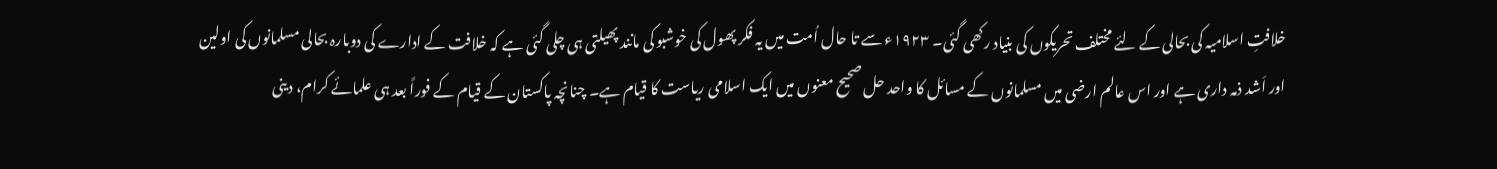خلافتِ اسلامیہ کی بحالی کے لئے مختلف تحریکوں کی بنیاد رکھی گئی۔ ۱۹۲۳ء سے تا حال اُمت میں یہ فکر پھول کی خوشبو کی مانند پھیلتی ہی چلی گئی ہے کہ خلافت کے ادارے کی دوبارہ بحالی مسلمانوں کی اولین اور اَشد ذمہ داری ہے اور اس عالم ارضی میں مسلمانوں کے مسائل کا واحد حل صحیح معنوں میں ایک اسلامی ریاست کا قیام ہے۔ چنانچہ پاکستان کے قیام کے فوراً بعد ہی علمائے کرام، دینی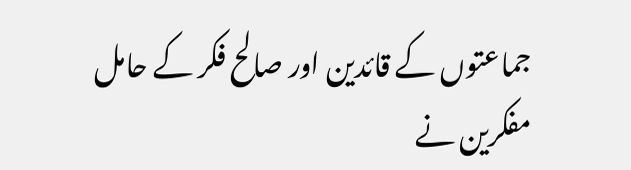جماعتوں کے قائدین اور صالح فکر کے حامل مفکرین نے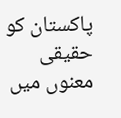پاکستان کو حقیقی معنوں میں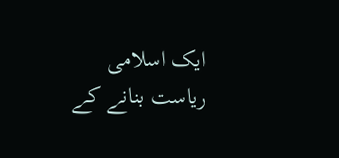ایک اسلامی ریاست بنانے کے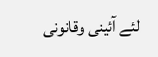لئے آئینی وقانونی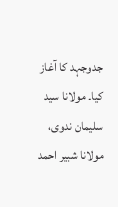جدوجہد کا آغاز کیا۔ مولانا سید سلیمان ندوی، مولانا شبیر احمد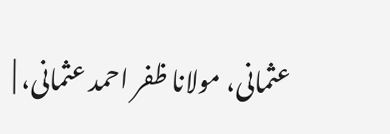عثمانی، مولانا ظفر احمد عثمانی، |